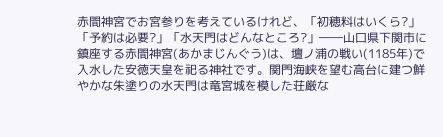赤間神宮でお宮参りを考えているけれど、「初穂料はいくら?」「予約は必要?」「水天門はどんなところ?」――山口県下関市に鎮座する赤間神宮(あかまじんぐう)は、壇ノ浦の戦い(1185年)で入水した安徳天皇を祀る神社です。関門海峡を望む高台に建つ鮮やかな朱塗りの水天門は竜宮城を模した荘厳な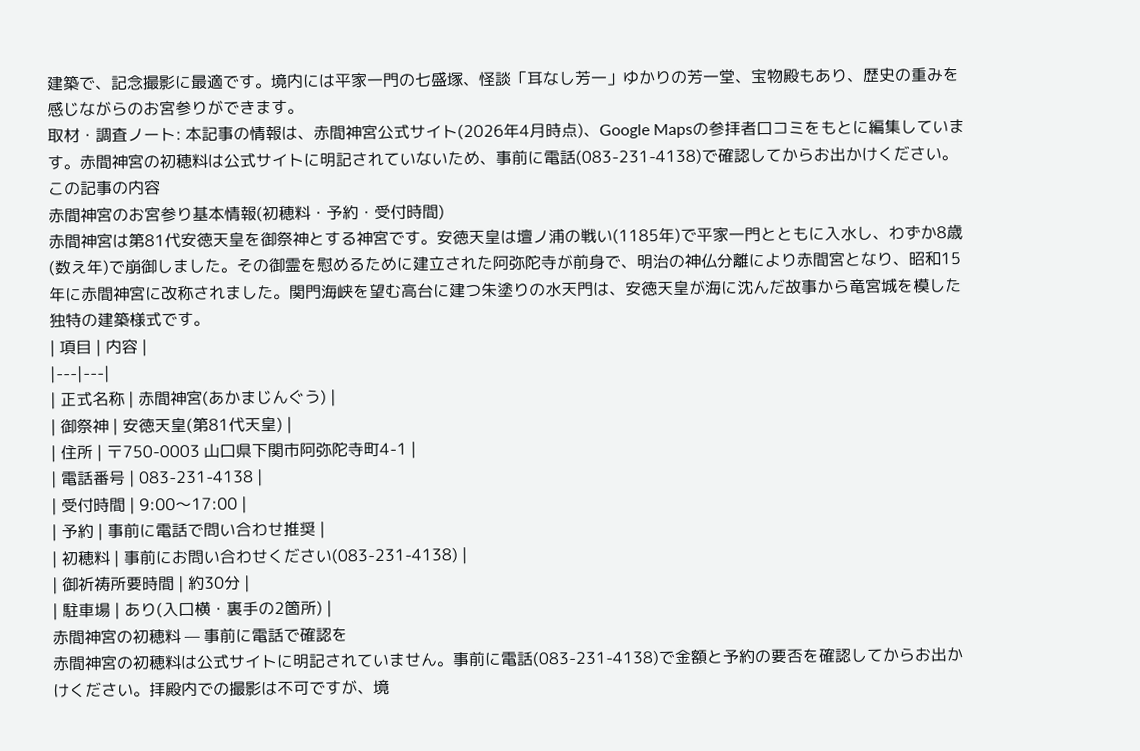建築で、記念撮影に最適です。境内には平家一門の七盛塚、怪談「耳なし芳一」ゆかりの芳一堂、宝物殿もあり、歴史の重みを感じながらのお宮参りができます。
取材・調査ノート: 本記事の情報は、赤間神宮公式サイト(2026年4月時点)、Google Mapsの参拝者口コミをもとに編集しています。赤間神宮の初穂料は公式サイトに明記されていないため、事前に電話(083-231-4138)で確認してからお出かけください。
この記事の内容
赤間神宮のお宮参り基本情報(初穂料・予約・受付時間)
赤間神宮は第81代安徳天皇を御祭神とする神宮です。安徳天皇は壇ノ浦の戦い(1185年)で平家一門とともに入水し、わずか8歳(数え年)で崩御しました。その御霊を慰めるために建立された阿弥陀寺が前身で、明治の神仏分離により赤間宮となり、昭和15年に赤間神宮に改称されました。関門海峡を望む高台に建つ朱塗りの水天門は、安徳天皇が海に沈んだ故事から竜宮城を模した独特の建築様式です。
| 項目 | 内容 |
|---|---|
| 正式名称 | 赤間神宮(あかまじんぐう) |
| 御祭神 | 安徳天皇(第81代天皇) |
| 住所 | 〒750-0003 山口県下関市阿弥陀寺町4-1 |
| 電話番号 | 083-231-4138 |
| 受付時間 | 9:00〜17:00 |
| 予約 | 事前に電話で問い合わせ推奨 |
| 初穂料 | 事前にお問い合わせください(083-231-4138) |
| 御祈祷所要時間 | 約30分 |
| 駐車場 | あり(入口横・裏手の2箇所) |
赤間神宮の初穂料 — 事前に電話で確認を
赤間神宮の初穂料は公式サイトに明記されていません。事前に電話(083-231-4138)で金額と予約の要否を確認してからお出かけください。拝殿内での撮影は不可ですが、境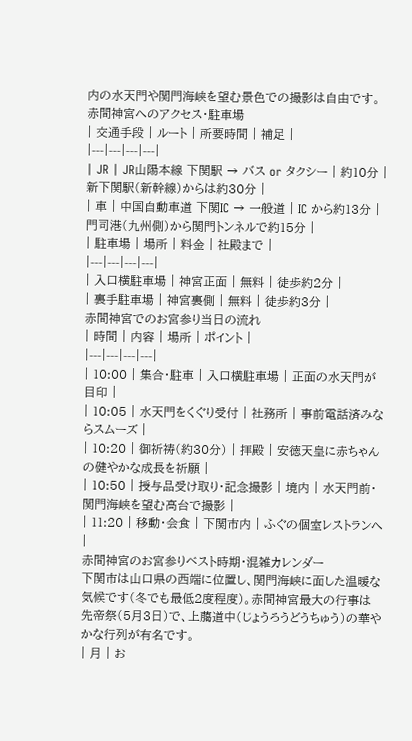内の水天門や関門海峡を望む景色での撮影は自由です。
赤間神宮へのアクセス・駐車場
| 交通手段 | ルート | 所要時間 | 補足 |
|---|---|---|---|
| JR | JR山陽本線 下関駅 → バス or タクシー | 約10分 | 新下関駅(新幹線)からは約30分 |
| 車 | 中国自動車道 下関IC → 一般道 | IC から約13分 | 門司港(九州側)から関門トンネルで約15分 |
| 駐車場 | 場所 | 料金 | 社殿まで |
|---|---|---|---|
| 入口横駐車場 | 神宮正面 | 無料 | 徒歩約2分 |
| 裏手駐車場 | 神宮裏側 | 無料 | 徒歩約3分 |
赤間神宮でのお宮参り当日の流れ
| 時間 | 内容 | 場所 | ポイント |
|---|---|---|---|
| 10:00 | 集合・駐車 | 入口横駐車場 | 正面の水天門が目印 |
| 10:05 | 水天門をくぐり受付 | 社務所 | 事前電話済みならスムーズ |
| 10:20 | 御祈祷(約30分) | 拝殿 | 安徳天皇に赤ちゃんの健やかな成長を祈願 |
| 10:50 | 授与品受け取り・記念撮影 | 境内 | 水天門前・関門海峡を望む高台で撮影 |
| 11:20 | 移動・会食 | 下関市内 | ふぐの個室レストランへ |
赤間神宮のお宮参りベスト時期・混雑カレンダー
下関市は山口県の西端に位置し、関門海峡に面した温暖な気候です(冬でも最低2度程度)。赤間神宮最大の行事は先帝祭(5月3日)で、上﨟道中(じょうろうどうちゅう)の華やかな行列が有名です。
| 月 | お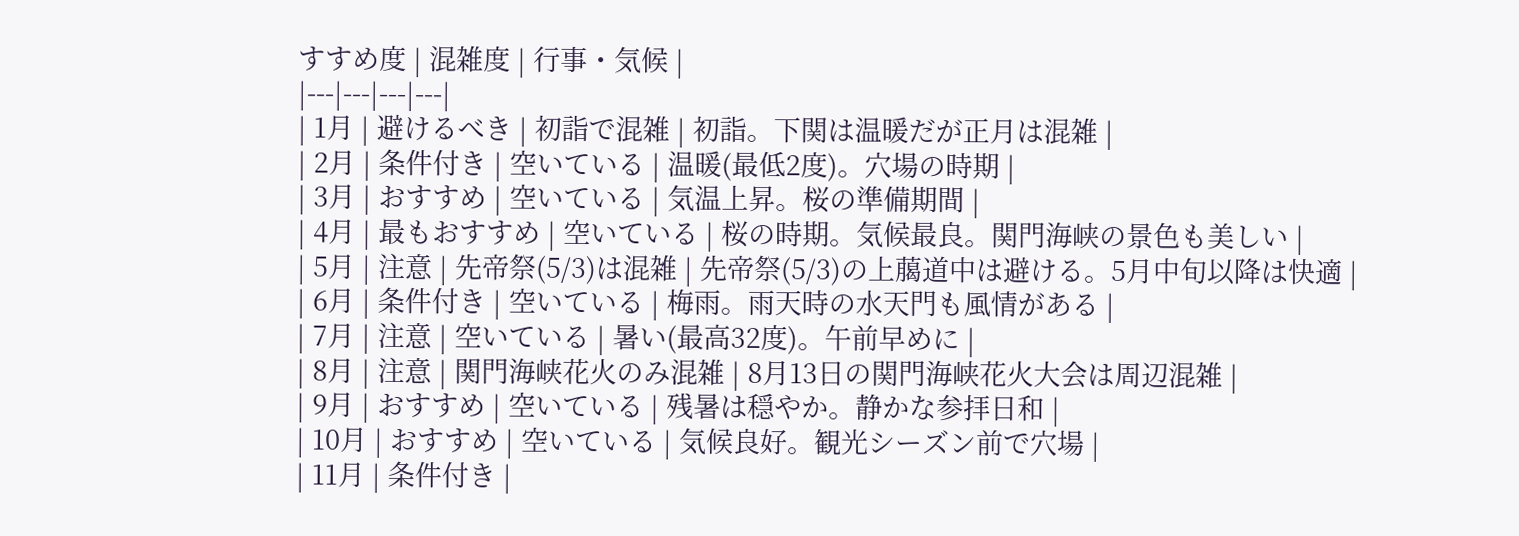すすめ度 | 混雑度 | 行事・気候 |
|---|---|---|---|
| 1月 | 避けるべき | 初詣で混雑 | 初詣。下関は温暖だが正月は混雑 |
| 2月 | 条件付き | 空いている | 温暖(最低2度)。穴場の時期 |
| 3月 | おすすめ | 空いている | 気温上昇。桜の準備期間 |
| 4月 | 最もおすすめ | 空いている | 桜の時期。気候最良。関門海峡の景色も美しい |
| 5月 | 注意 | 先帝祭(5/3)は混雑 | 先帝祭(5/3)の上﨟道中は避ける。5月中旬以降は快適 |
| 6月 | 条件付き | 空いている | 梅雨。雨天時の水天門も風情がある |
| 7月 | 注意 | 空いている | 暑い(最高32度)。午前早めに |
| 8月 | 注意 | 関門海峡花火のみ混雑 | 8月13日の関門海峡花火大会は周辺混雑 |
| 9月 | おすすめ | 空いている | 残暑は穏やか。静かな参拝日和 |
| 10月 | おすすめ | 空いている | 気候良好。観光シーズン前で穴場 |
| 11月 | 条件付き |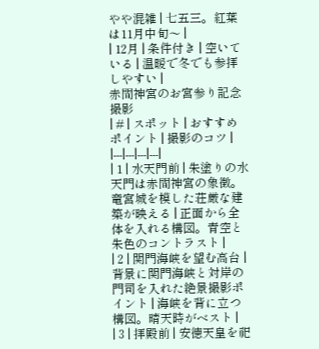やや混雑 | 七五三。紅葉は11月中旬〜 |
| 12月 | 条件付き | 空いている | 温暖で冬でも参拝しやすい |
赤間神宮のお宮参り記念撮影
| # | スポット | おすすめポイント | 撮影のコツ |
|---|---|---|---|
| 1 | 水天門前 | 朱塗りの水天門は赤間神宮の象徴。竜宮城を模した荘厳な建築が映える | 正面から全体を入れる構図。青空と朱色のコントラスト |
| 2 | 関門海峡を望む高台 | 背景に関門海峡と対岸の門司を入れた絶景撮影ポイント | 海峡を背に立つ構図。晴天時がベスト |
| 3 | 拝殿前 | 安徳天皇を祀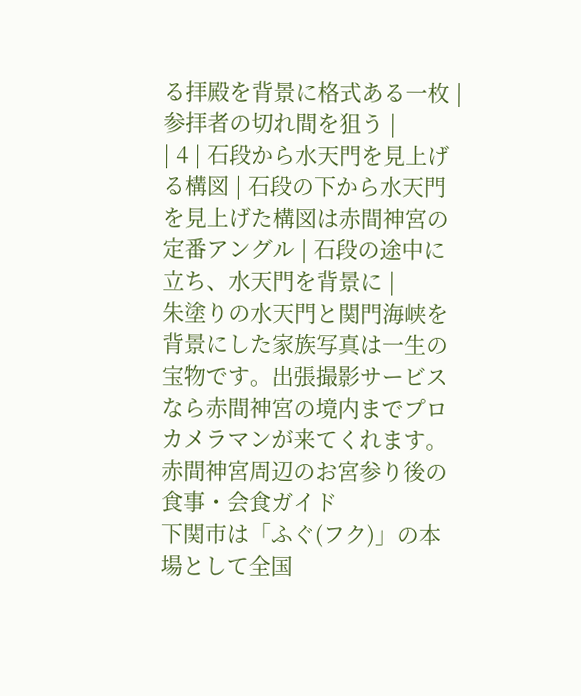る拝殿を背景に格式ある一枚 | 参拝者の切れ間を狙う |
| 4 | 石段から水天門を見上げる構図 | 石段の下から水天門を見上げた構図は赤間神宮の定番アングル | 石段の途中に立ち、水天門を背景に |
朱塗りの水天門と関門海峡を背景にした家族写真は一生の宝物です。出張撮影サービスなら赤間神宮の境内までプロカメラマンが来てくれます。
赤間神宮周辺のお宮参り後の食事・会食ガイド
下関市は「ふぐ(フク)」の本場として全国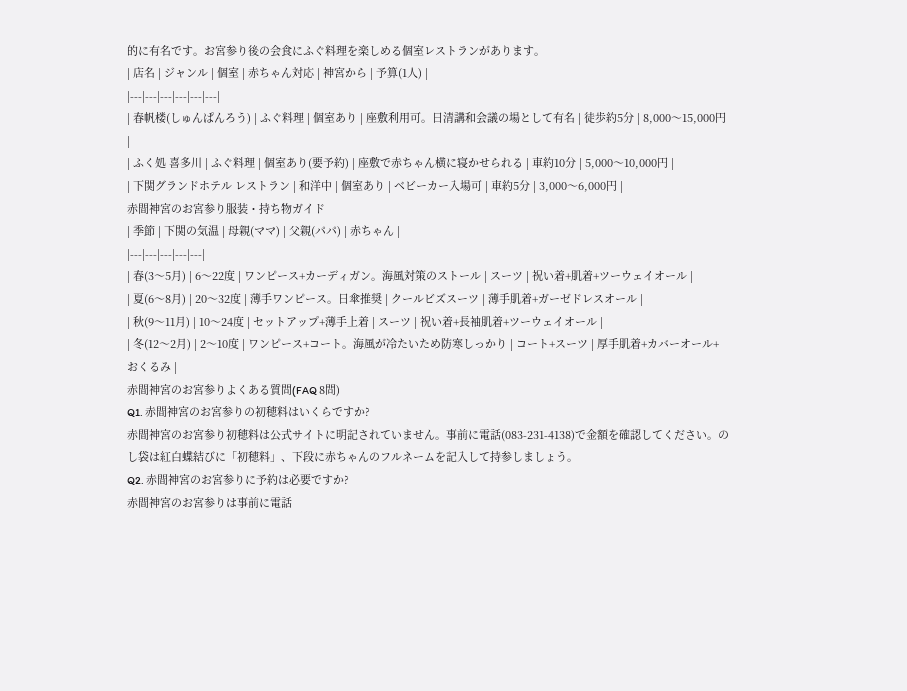的に有名です。お宮参り後の会食にふぐ料理を楽しめる個室レストランがあります。
| 店名 | ジャンル | 個室 | 赤ちゃん対応 | 神宮から | 予算(1人) |
|---|---|---|---|---|---|
| 春帆楼(しゅんぱんろう) | ふぐ料理 | 個室あり | 座敷利用可。日清講和会議の場として有名 | 徒歩約5分 | 8,000〜15,000円 |
| ふく処 喜多川 | ふぐ料理 | 個室あり(要予約) | 座敷で赤ちゃん横に寝かせられる | 車約10分 | 5,000〜10,000円 |
| 下関グランドホテル レストラン | 和洋中 | 個室あり | ベビーカー入場可 | 車約5分 | 3,000〜6,000円 |
赤間神宮のお宮参り服装・持ち物ガイド
| 季節 | 下関の気温 | 母親(ママ) | 父親(パパ) | 赤ちゃん |
|---|---|---|---|---|
| 春(3〜5月) | 6〜22度 | ワンピース+カーディガン。海風対策のストール | スーツ | 祝い着+肌着+ツーウェイオール |
| 夏(6〜8月) | 20〜32度 | 薄手ワンピース。日傘推奨 | クールビズスーツ | 薄手肌着+ガーゼドレスオール |
| 秋(9〜11月) | 10〜24度 | セットアップ+薄手上着 | スーツ | 祝い着+長袖肌着+ツーウェイオール |
| 冬(12〜2月) | 2〜10度 | ワンピース+コート。海風が冷たいため防寒しっかり | コート+スーツ | 厚手肌着+カバーオール+おくるみ |
赤間神宮のお宮参りよくある質問(FAQ 8問)
Q1. 赤間神宮のお宮参りの初穂料はいくらですか?
赤間神宮のお宮参り初穂料は公式サイトに明記されていません。事前に電話(083-231-4138)で金額を確認してください。のし袋は紅白蝶結びに「初穂料」、下段に赤ちゃんのフルネームを記入して持参しましょう。
Q2. 赤間神宮のお宮参りに予約は必要ですか?
赤間神宮のお宮参りは事前に電話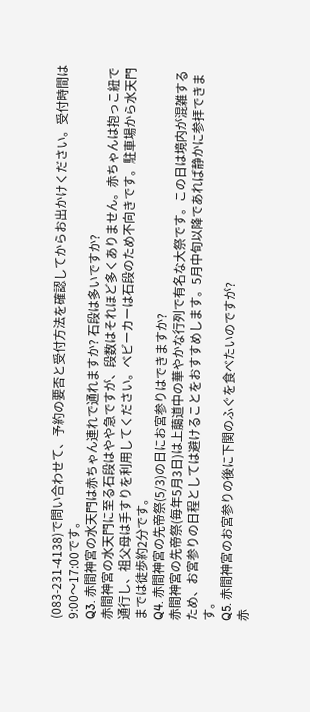(083-231-4138)で問い合わせて、予約の要否と受付方法を確認してからお出かけください。受付時間は9:00〜17:00です。
Q3. 赤間神宮の水天門は赤ちゃん連れで通れますか? 石段は多いですか?
赤間神宮の水天門に至る石段はやや急ですが、段数はそれほど多くありません。赤ちゃんは抱っこ紐で通行し、祖父母は手すりを利用してください。ベビーカーは石段のため不向きです。駐車場から水天門までは徒歩約2分です。
Q4. 赤間神宮の先帝祭(5/3)の日にお宮参りはできますか?
赤間神宮の先帝祭(毎年5月3日)は上﨟道中の華やかな行列で有名な大祭です。この日は境内が混雑するため、お宮参りの日程としては避けることをおすすめします。5月中旬以降であれば静かに参拝できます。
Q5. 赤間神宮のお宮参りの後に下関のふぐを食べたいのですが?
赤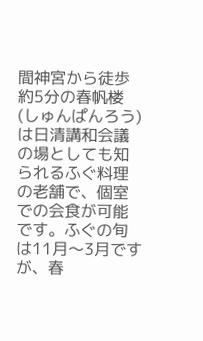間神宮から徒歩約5分の春帆楼(しゅんぱんろう)は日清講和会議の場としても知られるふぐ料理の老舗で、個室での会食が可能です。ふぐの旬は11月〜3月ですが、春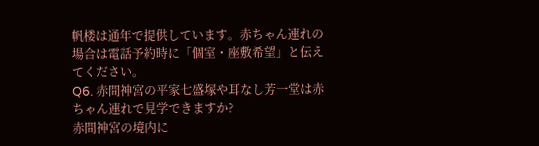帆楼は通年で提供しています。赤ちゃん連れの場合は電話予約時に「個室・座敷希望」と伝えてください。
Q6. 赤間神宮の平家七盛塚や耳なし芳一堂は赤ちゃん連れで見学できますか?
赤間神宮の境内に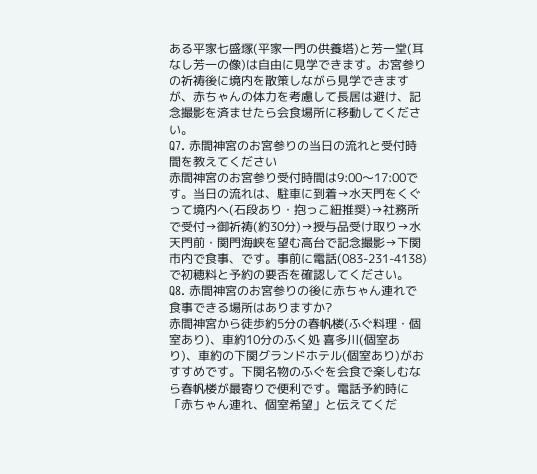ある平家七盛塚(平家一門の供養塔)と芳一堂(耳なし芳一の像)は自由に見学できます。お宮参りの祈祷後に境内を散策しながら見学できますが、赤ちゃんの体力を考慮して長居は避け、記念撮影を済ませたら会食場所に移動してください。
Q7. 赤間神宮のお宮参りの当日の流れと受付時間を教えてください
赤間神宮のお宮参り受付時間は9:00〜17:00です。当日の流れは、駐車に到着→水天門をくぐって境内へ(石段あり・抱っこ紐推奨)→社務所で受付→御祈祷(約30分)→授与品受け取り→水天門前・関門海峡を望む高台で記念撮影→下関市内で食事、です。事前に電話(083-231-4138)で初穂料と予約の要否を確認してください。
Q8. 赤間神宮のお宮参りの後に赤ちゃん連れで食事できる場所はありますか?
赤間神宮から徒歩約5分の春帆楼(ふぐ料理・個室あり)、車約10分のふく処 喜多川(個室あり)、車約の下関グランドホテル(個室あり)がおすすめです。下関名物のふぐを会食で楽しむなら春帆楼が最寄りで便利です。電話予約時に「赤ちゃん連れ、個室希望」と伝えてくだ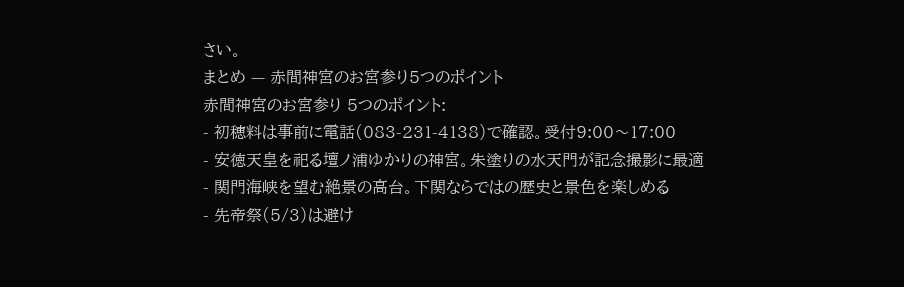さい。
まとめ — 赤間神宮のお宮参り5つのポイント
赤間神宮のお宮参り 5つのポイント:
- 初穂料は事前に電話(083-231-4138)で確認。受付9:00〜17:00
- 安徳天皇を祀る壇ノ浦ゆかりの神宮。朱塗りの水天門が記念撮影に最適
- 関門海峡を望む絶景の高台。下関ならではの歴史と景色を楽しめる
- 先帝祭(5/3)は避け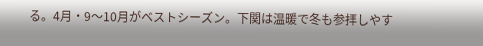る。4月・9〜10月がベストシーズン。下関は温暖で冬も参拝しやす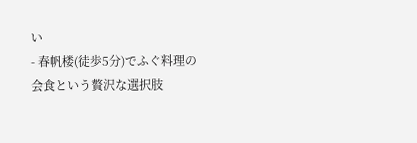い
- 春帆楼(徒歩5分)でふぐ料理の会食という贅沢な選択肢